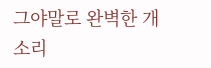그야말로 완벽한 개소리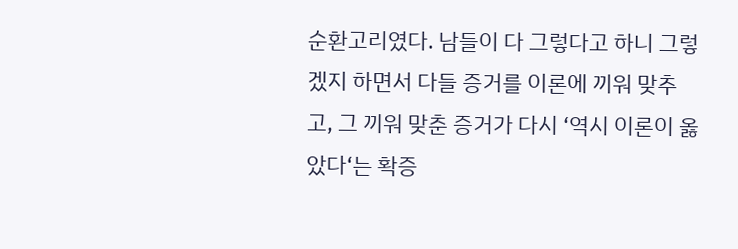순환고리였다. 남들이 다 그렇다고 하니 그렇겠지 하면서 다들 증거를 이론에 끼워 맞추고, 그 끼워 맞춘 증거가 다시 ‘역시 이론이 옳았다‘는 확증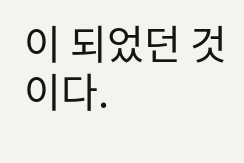이 되었던 것이다.